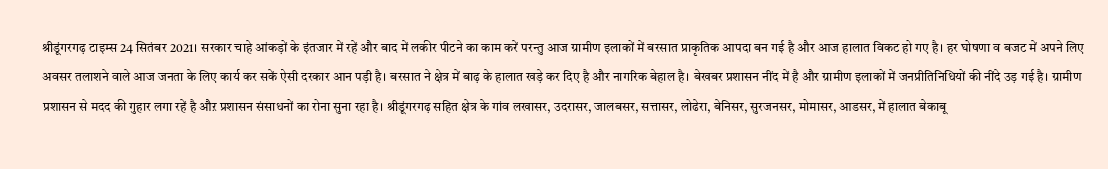श्रीडूंगरगढ़ टाइम्स 24 सितंबर 2021। सरकार चाहे आंकड़ों के इंतजार में रहें और बाद में लकीर पीटने का काम करें परन्तु आज ग्रामीण इलाकों में बरसात प्राकृतिक आपदा बन गई है और आज हालात विकट हो गए है। हर घोषणा व बजट में अपने लिए अवसर तलाशने वाले आज जनता के लिए कार्य कर सकें ऐसी दरकार आन पड़ी है। बरसात ने क्षेत्र में बाढ़ के हालात खड़े कर दिए है और नागरिक बेहाल है। बेखबर प्रशासन नींद में है और ग्रामीण इलाकों में जनप्रीतिनिधियों की नींदे उड़ गई है। ग्रामीण प्रशासन से मदद की गुहार लगा रहें है औऱ प्रशासन संसाधनों का रोना सुना रहा है। श्रीडूंगरगढ़ सहित क्षेत्र के गांव लखासर, उदरासर, जालबसर, सत्तासर, लोढेरा, बेनिसर, सुरजनसर, मोमासर, आडसर, में हालात बेकाबू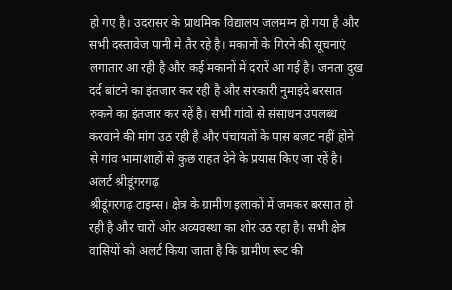हो गए है। उदरासर के प्राथमिक विद्यालय जलमग्न हो गया है और सभी दस्तावेज पानी मे तैर रहे है। मकानों के गिरने की सूचनाएं लगातार आ रही है और कई मकानों में दरारें आ गई है। जनता दुख दर्द बांटने का इंतजार कर रही है और सरकारी नुमाइंदे बरसात रुकने का इंतजार कर रहें है। सभी गांवो से संसाधन उपलब्ध करवाने की मांग उठ रही है और पंचायतों के पास बजट नहीं होने से गांव भामाशाहों से कुछ राहत देने के प्रयास किए जा रहें है।
अलर्ट श्रीडूंगरगढ़
श्रीडूंगरगढ़ टाइम्स। क्षेत्र के ग्रामीण इलाकों में जमकर बरसात हो रही है और चारों ओर अव्यवस्था का शोर उठ रहा है। सभी क्षेत्र वासियों को अलर्ट किया जाता है कि ग्रामीण रूट की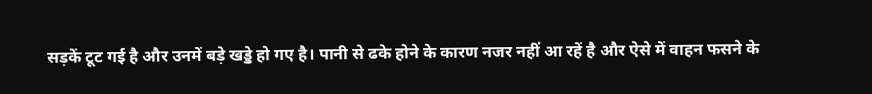सड़कें टूट गई है और उनमें बड़े खड्डे हो गए है। पानी से ढके होने के कारण नजर नहीं आ रहें है और ऐसे में वाहन फसने के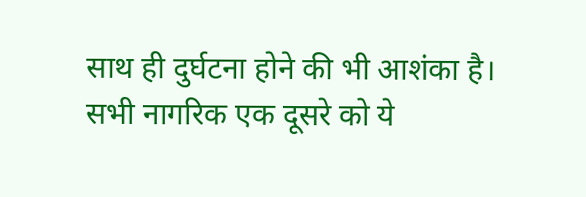साथ ही दुर्घटना होने की भी आशंका है। सभी नागरिक एक दूसरे को ये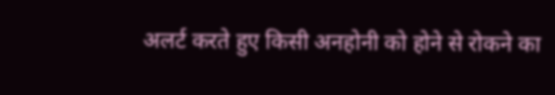अलर्ट करते हुए किसी अनहोनी को होने से रोकने का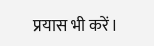प्रयास भी करें।